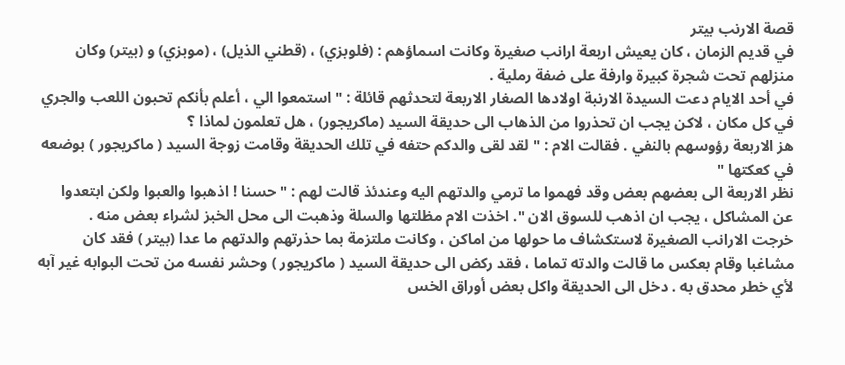قصة الارنب بيتر
في قديم الزمان ، كان يعيش اربعة ارانب صغيرة وكانت اسماؤهم : (فلوبزي) ، (قطني الذيل) ، (موبزي) و (بيتر) وكان منزلهم تحت شجرة كبيرة وارفة على ضفة رملية .
في أحد الايام دعت السيدة الارنبة اولادها الصغار الاربعة لتحدثهم قائلة : " استمعوا الي ، أعلم بأنكم تحبون اللعب والجري في كل مكان ، لاكن يجب ان تحذروا من الذهاب الى حديقة السيد (ماكريجور) ، هل تعلمون لماذا ؟
هز الاربعة رؤوسهم بالنفي . فقالت الام : " لقد لقى والدكم حتفه في تلك الحديقة وقامت زوجة السيد ( ماكريجور ) بوضعه في كعكتها "
نظر الاربعة الى بعضهم بعض وقد فهموا ما ترمي والدتهم اليه وعندئذ قالت لهم : " حسنا ! اذهبوا والعبوا ولكن ابتعدوا عن المشاكل ، يجب ان اذهب للسوق الان ". اخذت الام مظلتها والسلة وذهبت الى محل الخبز لشراء بعض منه .
خرجت الارانب الصغيرة لاستكشاف ما حولها من اماكن ، وكانت ملتزمة بما حذرتهم والدتهم ما عدا (بيتر ) فقد كان مشاغبا وقام بعكس ما قالت والدته تماما ، فقد ركض الى حديقة السيد ( ماكريجور ) وحشر نفسه من تحت البوابه غير آبه لأي خطر محدق به . دخل الى الحديقة واكل بعض أوراق الخس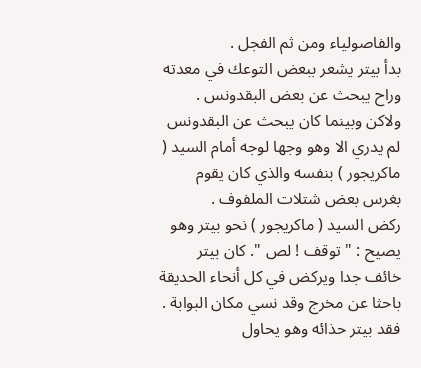والفاصولياء ومن ثم الفجل .
بدأ بيتر يشعر ببعض التوعك في معدته وراح يبحث عن بعض البقدونس . ولاكن وبينما كان يبحث عن البقدونس لم يدري الا وهو وجها لوجه أمام السيد ( ماكريجور ) بنفسه والذي كان يقوم بغرس بعض شتلات الملفوف .
ركض السيد ( ماكريجور ) نحو بيتر وهو يصيح : " توقف ! لص ". كان بيتر خائف جدا ويركض في كل أنحاء الحديقة باحثا عن مخرج وقد نسي مكان البوابة .
فقد بيتر حذائه وهو يحاول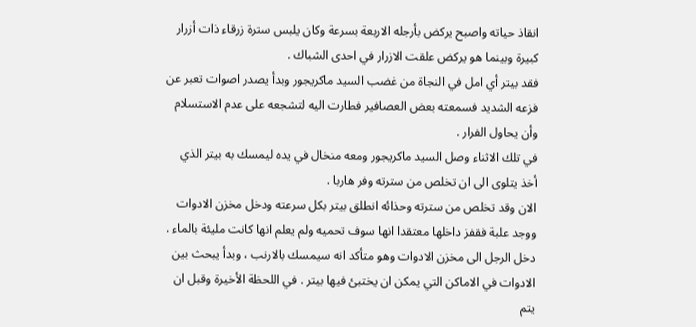انقاذ حياته واصبح يركض بأرجله الاربعة بسرعة وكان يلبس سترة زرقاء ذات أزرار كبيرة وبينما هو يركض علقت الازرار في احدى الشباك .
فقد بيتر أي امل في النجاة من غضب السيد ماكريجور وبدأ يصدر اصوات تعبر عن فزعه الشديد فسمعته بعض العصافير فطارت اليه لتشجعه على عدم الاستسلام وأن يحاول الفرار .
في تلك الاثناء وصل السيد ماكريجور ومعه منخال في يده ليمسك به بيتر الذي أخذ يتلوى الى ان تخلص من سترته وفر هاربا .
الان وقد تخلص من سترته وحذائه انطلق بيتر بكل سرعته ودخل مخزن الادوات ووجد علبة فقفز داخلها معتقدا انها سوف تحميه ولم يعلم انها كانت مليئة بالماء .
دخل الرجل الى مخزن الادوات وهو متأكد انه سيمسك بالارنب ، وبدأ يبحث بين الادوات في الاماكن التي يمكن ان يختبئ فيها بيتر . في اللحظة الأخيرة وقبل ان يتم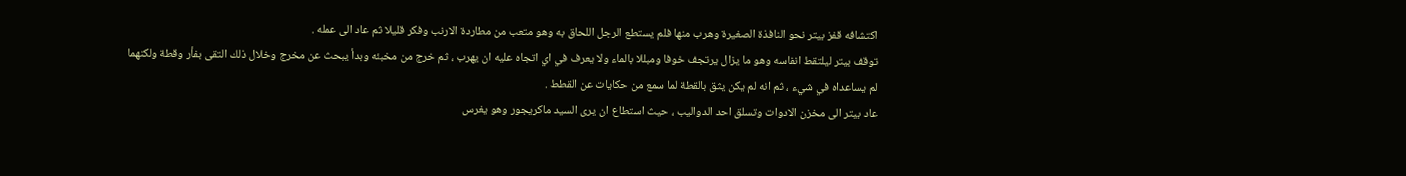اكتشافه قفز بيتر نحو النافذة الصغيرة وهرب منها فلم يستطع الرجل اللحاق به وهو متعب من مطاردة الارنب وفكر قليلا ثم عاد الى عمله .
توقف بيتر ليلتقط انفاسه وهو ما يزال يرتجف خوفا ومبللا بالماء ولا يعرف في اي اتجاه عليه ان يهرب ، ثم خرج من مخبئه وبدأ يبحث عن مخرج وخلال ذلك التقى بفأر وقطة ولكنهما لم يساعداه في شيء ، ثم انه لم يكن يثق بالقطة لما سمع من حكايات عن القطط .
عاد بيتر الى مخزن الادوات وتسلق احد الدواليب ، حيث استطاع ان يرى السيد ماكريجور وهو يغرس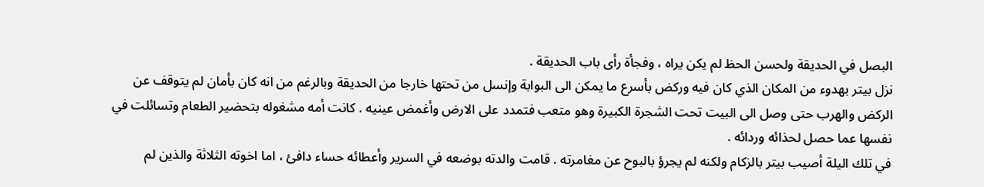البصل في الحديقة ولحسن الحظ لم يكن يراه ، وفجأة رأى باب الحديقة .
نزل بيتر بهدوء من المكان الذي كان فيه وركض بأسرع ما يمكن الى البوابة وإنسل من تحتها خارجا من الحديقة وبالرغم من انه كان بأمان لم يتوقف عن الركض والهرب حتى وصل الى البيت تحت الشجرة الكبيرة وهو متعب فتمدد على الارض وأغمض عينيه . كانت أمه مشغوله بتحضير الطعام وتسائلت في نفسها عما حصل لحذائه وردائه .
في تلك اليلة أصيب بيتر بالزكام ولكنه لم يجرؤ بالبوح عن مغامرته . قامت والدته بوضعه في السرير وأعطائه حساء دافئ ، اما اخوته الثلاثة والذين لم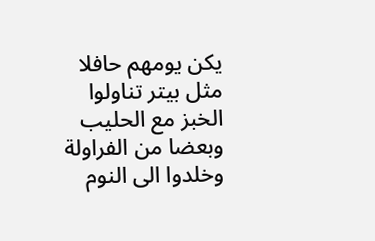يكن يومهم حافلا مثل بيتر تناولوا الخبز مع الحليب وبعضا من الفراولة وخلدوا الى النوم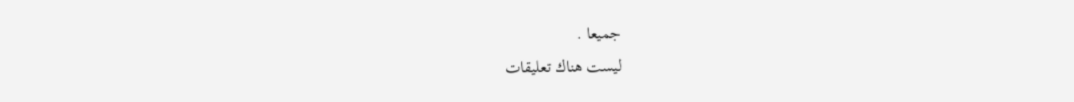جميعا .
ليست هناك تعليقات